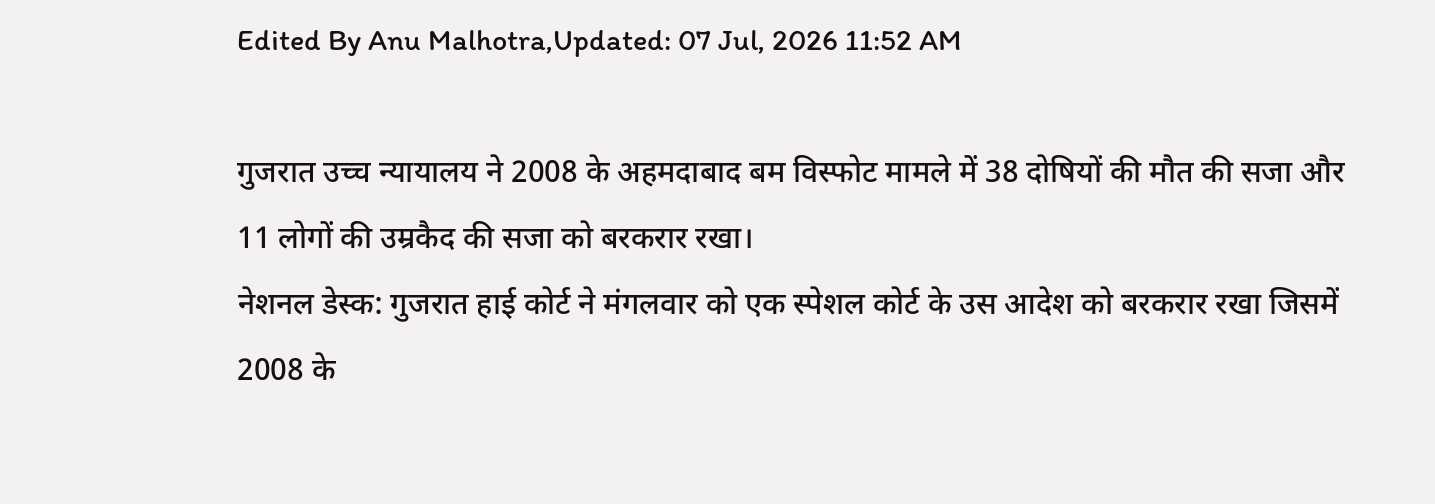Edited By Anu Malhotra,Updated: 07 Jul, 2026 11:52 AM

गुजरात उच्च न्यायालय ने 2008 के अहमदाबाद बम विस्फोट मामले में 38 दोषियों की मौत की सजा और 11 लोगों की उम्रकैद की सजा को बरकरार रखा।
नेशनल डेस्क: गुजरात हाई कोर्ट ने मंगलवार को एक स्पेशल कोर्ट के उस आदेश को बरकरार रखा जिसमें 2008 के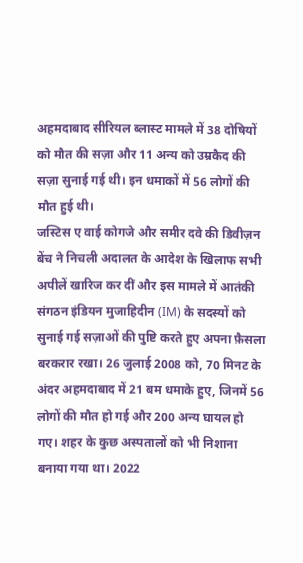अहमदाबाद सीरियल ब्लास्ट मामले में 38 दोषियों को मौत की सज़ा और 11 अन्य को उम्रकैद की सज़ा सुनाई गई थी। इन धमाकों में 56 लोगों की मौत हुई थी।
जस्टिस ए वाई कोगजे और समीर दवे की डिवीज़न बेंच ने निचली अदालत के आदेश के खिलाफ सभी अपीलें खारिज कर दीं और इस मामले में आतंकी संगठन इंडियन मुजाहिदीन (IM) के सदस्यों को सुनाई गई सज़ाओं की पुष्टि करते हुए अपना फ़ैसला बरकरार रखा। 26 जुलाई 2008 को, 70 मिनट के अंदर अहमदाबाद में 21 बम धमाके हुए, जिनमें 56 लोगों की मौत हो गई और 200 अन्य घायल हो गए। शहर के कुछ अस्पतालों को भी निशाना बनाया गया था। 2022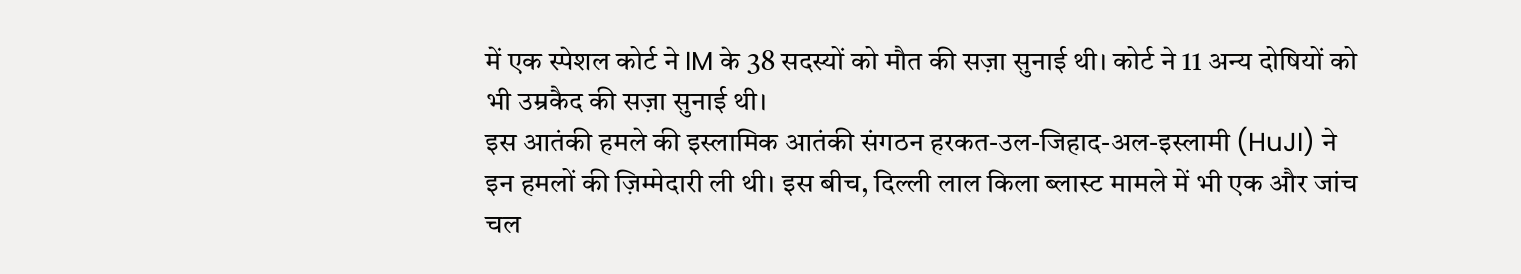में एक स्पेशल कोर्ट ने IM के 38 सदस्यों को मौत की सज़ा सुनाई थी। कोर्ट ने 11 अन्य दोषियों को भी उम्रकैद की सज़ा सुनाई थी।
इस आतंकी हमले की इस्लामिक आतंकी संगठन हरकत-उल-जिहाद-अल-इस्लामी (HuJI) ने इन हमलों की ज़िम्मेदारी ली थी। इस बीच, दिल्ली लाल किला ब्लास्ट मामले में भी एक और जांच चल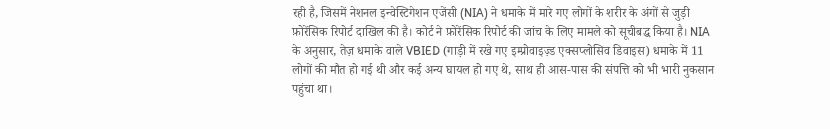रही है, जिसमें नेशनल इन्वेस्टिगेशन एजेंसी (NIA) ने धमाके में मारे गए लोगों के शरीर के अंगों से जुड़ी फ़ोरेंसिक रिपोर्ट दाखिल की है। कोर्ट ने फ़ोरेंसिक रिपोर्ट की जांच के लिए मामले को सूचीबद्ध किया है। NIA के अनुसार, तेज़ धमाके वाले VBIED (गाड़ी में रखे गए इम्प्रोवाइज़्ड एक्सप्लोसिव डिवाइस) धमाके में 11 लोगों की मौत हो गई थी और कई अन्य घायल हो गए थे, साथ ही आस-पास की संपत्ति को भी भारी नुकसान पहुंचा था।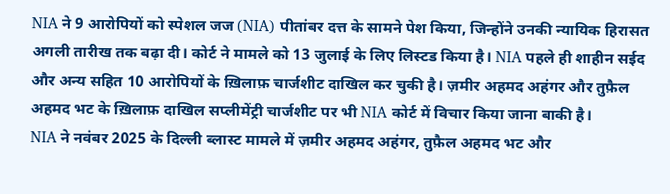NIA ने 9 आरोपियों को स्पेशल जज (NIA) पीतांबर दत्त के सामने पेश किया, जिन्होंने उनकी न्यायिक हिरासत अगली तारीख तक बढ़ा दी। कोर्ट ने मामले को 13 जुलाई के लिए लिस्टड किया है। NIA पहले ही शाहीन सईद और अन्य सहित 10 आरोपियों के ख़िलाफ़ चार्जशीट दाखिल कर चुकी है। ज़मीर अहमद अहंगर और तुफ़ैल अहमद भट के ख़िलाफ़ दाखिल सप्लीमेंट्री चार्जशीट पर भी NIA कोर्ट में विचार किया जाना बाकी है।
NIA ने नवंबर 2025 के दिल्ली ब्लास्ट मामले में ज़मीर अहमद अहंगर, तुफ़ैल अहमद भट और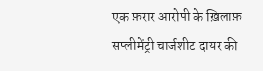एक फ़रार आरोपी के ख़िलाफ़ सप्लीमेंट्री चार्जशीट दायर की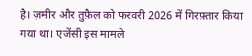है। ज़मीर और तुफ़ैल को फरवरी 2026 में गिरफ़्तार किया गया था। एजेंसी इस मामले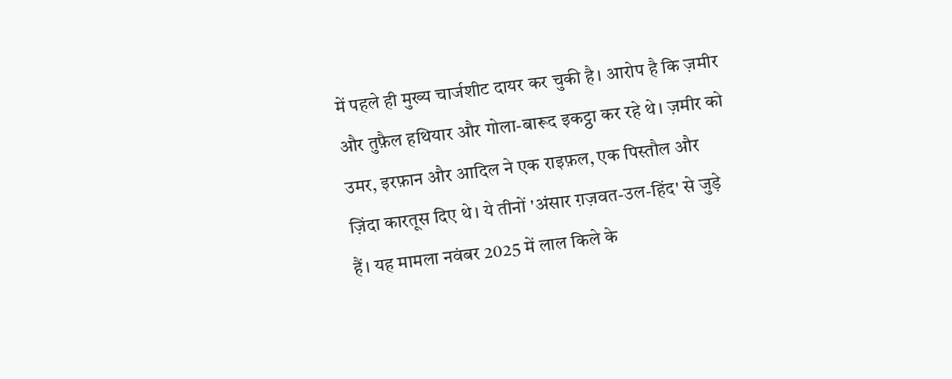में पहले ही मुख्य चार्जशीट दायर कर चुकी है। आरोप है कि ज़मीर और तुफ़ैल हथियार और गोला-बारूद इकट्ठा कर रहे थे। ज़मीर को उमर, इरफ़ान और आदिल ने एक राइफ़ल, एक पिस्तौल और ज़िंदा कारतूस दिए थे। ये तीनों 'अंसार ग़ज़वत-उल-हिंद' से जुड़े हैं। यह मामला नवंबर 2025 में लाल किले के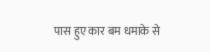पास हुए कार बम धमाके से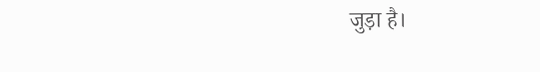जुड़ा है।